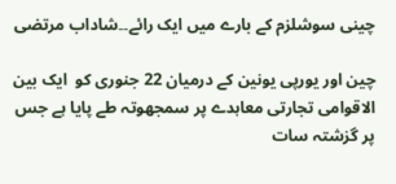چینی سوشلزم کے بارے میں ایک رائے۔۔شاداب مرتضی

چین اور یورپی یونین کے درمیان 22 جنوری کو  ایک بین الاقوامی تجارتی معاہدے پر سمجھوتہ طے پایا ہے جس پر گزشتہ سات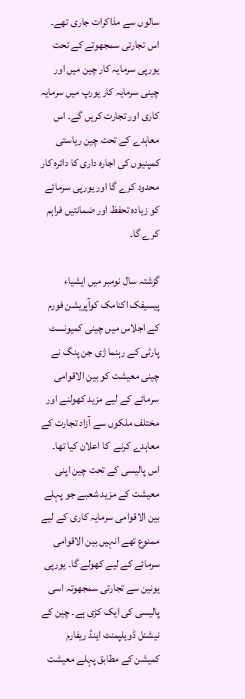سالوں سے مذاکرات جاری تھے۔ اس تجارتی سمجھوتے کے تحت یورپی سرمایہ کار چین میں اور چینی سرمایہ کار یورپ میں سرمایہ کاری اور تجارت کریں گے۔ اس معاہدے کے تحت چین ریاستی کمپنیوں کی اجارہ داری کا دائرہ کار محدود کرے گا اور یورپی سرمائے کو زیادہ تحفظ اور ضمانتیں فراہم کرے گا۔

گزشتہ سال نومبر میں ایشیاء پیسیفک اکنامک کوآپریشن فورم کے اجلاس میں چینی کمیونسٹ پارٹی کے رہنما ژی جن پنگ نے چینی معیشت کو بین الاقوامی سرمائے کے لیے مزید کھولنے اور مختلف ملکوں سے آزاد تجارت کے معاہدے کرنے  کا اعلان کیا تھا۔ اس پالیسی کے تحت چین اپنی معیشت کے مزید شعبے جو پہلے بین الاقوامی سرمایہ کاری کے لیے ممنوع تھے انہیں بین الاقوامی سرمائے کے لیے کھولے گا۔ یورپی یونین سے تجارتی سمجھوتہ اسی پالیسی کی ایک کڑی ہے۔ چین کے نیشنل ڈویلپمنٹ اینڈ ریفارم کمیشن کے مطابق پہلے معیشت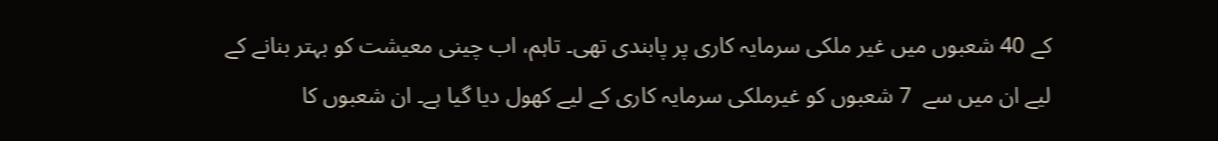کے 40 شعبوں میں غیر ملکی سرمایہ کاری پر پابندی تھی۔ تاہم، اب چینی معیشت کو بہتر بنانے کے لیے ان میں سے  7 شعبوں کو غیرملکی سرمایہ کاری کے لیے کھول دیا گیا ہے۔ ان شعبوں کا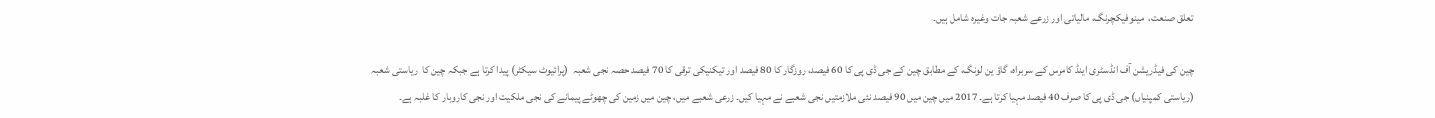تعلق صنعت،  مینوفیکچرنگ، مالیاتی اور زرعے شعبہ جات وغیرہ شامل ہیں۔

چین کی فیڈریشن آف انڈسٹری اینڈ کامرس کے سربراہ، گاؤ ین لونگ، کے مطابق چین کے جی ڈی پی کا 60 فیصد، روزگار کا 80 فیصد اور تیکنیکی ترقی کا 70 فیصد حصہ نجی شعبہ  (پرائیوٹ سیکٹر) پیدا کرتا ہے جبکہ چین کا  ریاستی شعبہ (ریاستی کمپنیاں) جی ڈی پی کا صرف 40 فیصد مہیا کرتا ہے۔ 2017 میں چین میں 90 فیصد نئی ملازمتیں نجی شعبے نے مہیا کیں۔ زرعی شعبے میں، چین میں زمین کی چھوٹے پیمانے کی نجی ملکیت اور نجی کاروبار کا غلبہ ہے۔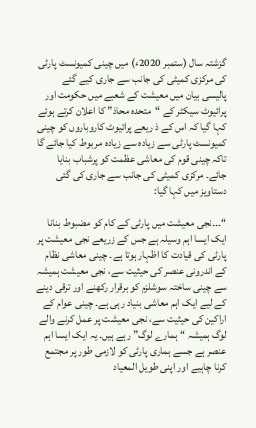گزشتہ سال (ستمبر 2020ء) میں چینی کمیونسٹ پارٹی کی مرکزی کمیٹی کی جانب سے جاری کیے گئے پالیسی بیان میں معیشت کے شعبے میں حکومت اور پرائیوٹ سیکٹر کے “متحدہ محاذ” کا اعلان کرتے ہوئے کہا گیا کہ اس کے ذ ریعے پرائیوٹ کاروباروں کو چینی کمیونسٹ پارٹی سے زیادہ سے زیادہ مربوط کیا جائے گا تاکہ چینی قوم کی معاشی عظمت کو پرشباب بنایا جائے۔ مرکزی کمیٹی کی جانب سے جاری کی گئی دستاویز میں کہا گیا:

“۔۔۔نجی معیشت میں پارٹی کے کام کو مضبوط بنانا ایک ایسا اہم وسیلہ ہے جس کے زریعے نجی معیشت پر پارٹی کی قیادت کا اظہار ہوتا ہے۔ چینی معاشی نظام کے اندرونی عنصر کی حیثیت سے، نجی معیشت ہمیشہ سے چینی ساختہ سوشلزم کو برقرار رکھنے اور ترقی دینے کے لیے ایک اہم معاشی بنیاد رہی ہے۔ چینی عوام کے اراکین کی حیثیت سے، نجی معیشت پر عمل کرنے والے لوگ ہمیشہ “ہمارے لوگ” رہے ہیں۔ یہ ایک ایسا اہم عنصر ہے جسے ہماری پارٹی کو لازمی طور پر مجتمع کرنا چاہیے اور اپنی طویل المعیاد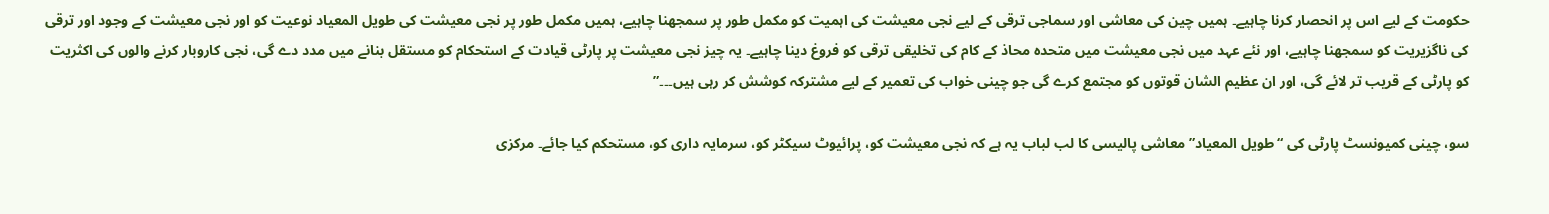حکومت کے لیے اس پر انحصار کرنا چاہیے۔ ہمیں چین کی معاشی اور سماجی ترقی کے لیے نجی معیشت کی اہمیت کو مکمل طور پر سمجھنا چاہیے، ہمیں مکمل طور پر نجی معیشت کی طویل المعیاد نوعیت کو اور نجی معیشت کے وجود اور ترقی کی ناگزیریت کو سمجھنا چاہیے، اور نئے عہد میں نجی معیشت میں متحدہ محاذ کے کام کی تخلیقی ترقی کو فروغ دینا چاہیے۔ یہ چیز نجی معیشت پر پارٹی قیادت کے استحکام کو مستقل بنانے میں مدد دے گی، نجی کاروبار کرنے والوں کی اکثریت کو پارٹی کے قریب تر لائے گی، اور ان عظیم الشان قوتوں کو مجتمع کرے گی جو چینی خواب کی تعمیر کے لیے مشترکہ کوشش کر رہی ہیں۔۔۔”

سو، چینی کمیونسٹ پارٹی کی “طویل المعیاد” معاشی پالیسی کا لب لباب یہ ہے کہ نجی معیشت کو، پرائیوٹ سیکٹر کو، سرمایہ داری کو، مستحکم کیا جائے۔ مرکزی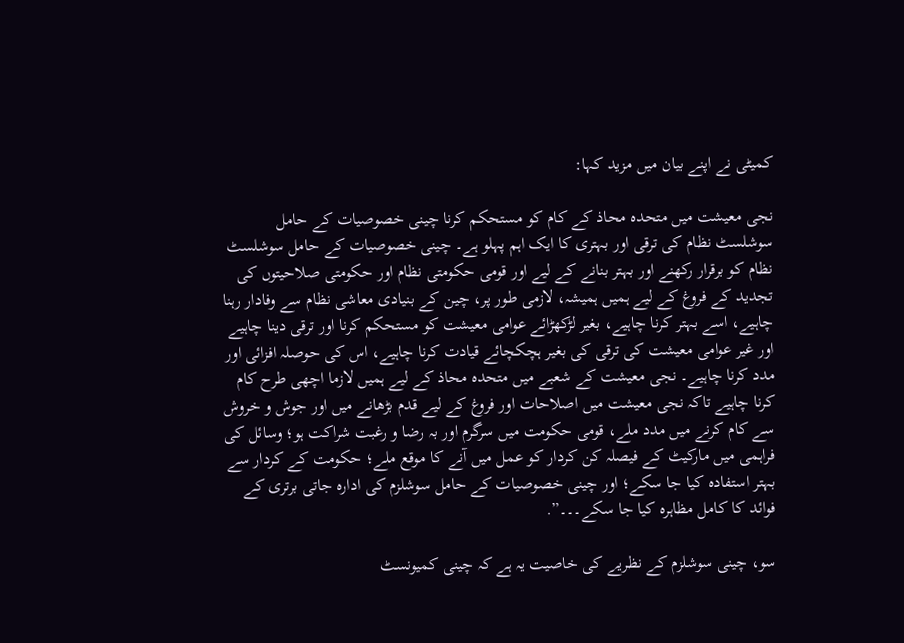کمیٹی نے اپنے بیان میں مزید کہا:

نجی معیشت میں متحدہ محاذ کے کام کو مستحکم کرنا چینی خصوصیات کے حامل سوشلسٹ نظام کی ترقی اور بہتری کا ایک اہم پہلو ہے۔ چینی خصوصیات کے حامل سوشلسٹ نظام کو برقرار رکھنے اور بہتر بنانے کے لیے اور قومی حکومتی نظام اور حکومتی صلاحیتوں کی تجدید کے فروغ کے لیے ہمیں ہمیشہ، لازمی طور پر، چین کے بنیادی معاشی نظام سے وفادار رہنا چاہیے، اسے بہتر کرنا چاہیے، بغیر لڑکھڑائے عوامی معیشت کو مستحکم کرنا اور ترقی دینا چاہیے اور غیر عوامی معیشت کی ترقی کی بغیر ہچکچائے قیادت کرنا چاہیے، اس کی حوصلہ افزائی اور مدد کرنا چاہیے۔ نجی معیشت کے شعبے میں متحدہ محاذ کے لیے ہمیں لازما اچھی طرح کام کرنا چاہیے تاکہ نجی معیشت میں اصلاحات اور فروغ کے لیے قدم بڑھانے میں اور جوش و خروش سے کام کرنے میں مدد ملے، قومی حکومت میں سرگرم اور بہ رضا و رغبت شراکت ہو؛ وسائل کی فراہمی میں مارکیٹ کے فیصلہ کن کردار کو عمل میں آنے کا موقع ملے؛ حکومت کے کردار سے بہتر استفادہ کیا جا سکے؛ اور چینی خصوصیات کے حامل سوشلزم کی ادارہ جاتی برتری کے فوائد کا کامل مظاہرہ کیا جا سکے۔۔۔”.

سو، چینی سوشلزم کے نظریے کی خاصیت یہ ہے کہ چینی کمیونسٹ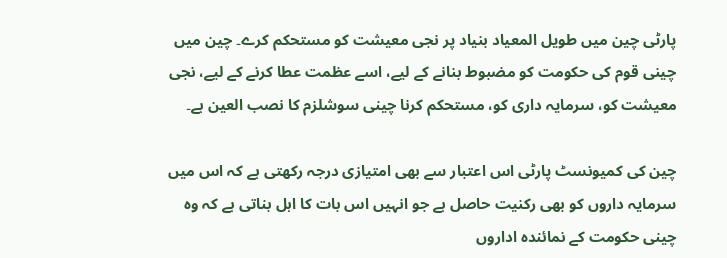پارٹی چین میں طویل المعیاد بنیاد پر نجی معیشت کو مستحکم کرے۔ چین میں چینی قوم کی حکومت کو مضبوط بنانے کے لیے، اسے عظمت عطا کرنے کے لیے، نجی معیشت کو، سرمایہ داری کو، مستحکم کرنا چینی سوشلزم کا نصب العین ہے۔

چین کی کمیونسٹ پارٹی اس اعتبار سے بھی امتیازی درجہ رکھتی ہے کہ اس میں سرمایہ داروں کو بھی رکنیت حاصل ہے جو انہیں اس بات کا اہل بناتی ہے کہ وہ چینی حکومت کے نمائندہ اداروں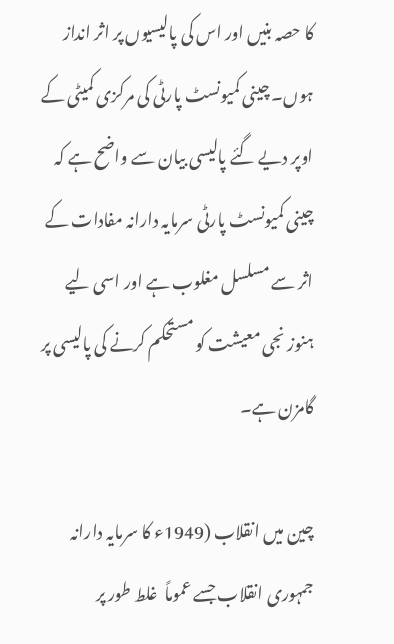کا حصہ بنیں اور اس کی پالیسیوں پر اثر انداز ہوں۔ چینی کمیونسٹ پارٹی کی مرکزی کمیٹی کے اوپر دیے گئے پالیسی بیان سے واضح ہے کہ چینی کمیونسٹ پارٹی سرمایہ دارانہ مفادات کے اثر سے مسلسل مغلوب ہے اور اسی لیے ہنوز نجی معیشت کو مستحکم کرنے کی پالیسی پر گامزن ہے۔

چین میں انقلاب (1949ء کا سرمایہ دارانہ جمہوری انقلاب جسے عموماً  غلط طور پر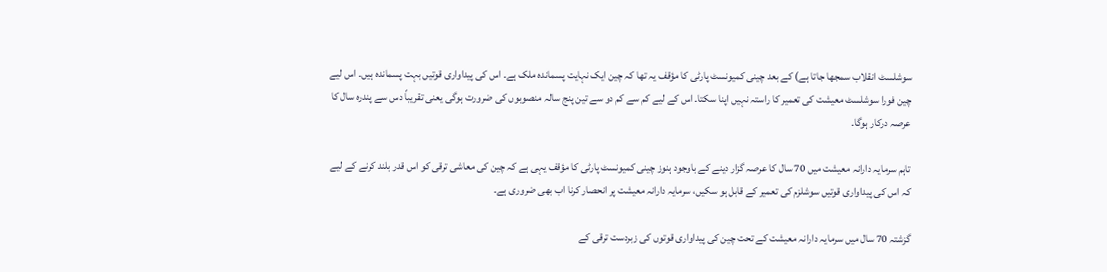سوشلسٹ انقلاب سمجھا جاتا ہے) کے بعد چینی کمیونسٹ پارٹی کا مؤقف یہ تھا کہ چین ایک نہایت پسماندہ ملک ہے۔ اس کی پیداواری قوتیں بہت پسماندہ ہیں۔ اس لیے چین فورا سوشلسٹ معیشت کی تعمیر کا راستہ نہیں اپنا سکتا۔ اس کے لیے کم سے کم دو سے تین پنج سالہ منصوبوں کی ضرورت ہوگی یعنی تقریباً دس سے پندرہ سال کا عرصہ درکار ہوگا۔

تاہم سرمایہ دارانہ معیشت میں 70 سال کا عرصہ گزار دینے کے باوجود ہنوز چینی کمیونسٹ پارٹی کا مؤقف یہی ہے کہ چین کی معاشی ترقی کو اس قدر بلند کرنے کے لیے کہ اس کی پیداواری قوتیں سوشلزم کی تعمیر کے قابل ہو سکیں، سرمایہ دارانہ معیشت پر انحصار کرنا اب بھی ضروری ہے۔

گزشتہ 70 سال میں سرمایہ دارانہ معیشت کے تحت چین کی پیداواری قوتوں کی زبردست ترقی کے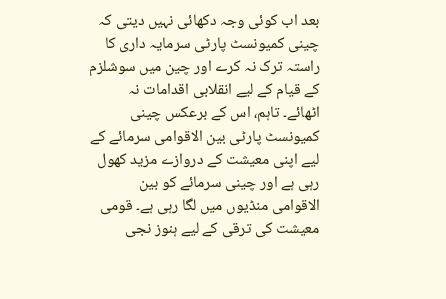بعد اب کوئی وجہ دکھائی نہیں دیتی کہ چینی کمیونسٹ پارٹی سرمایہ داری کا راستہ ترک نہ کرے اور چین میں سوشلزم کے قیام کے لیے انقلابی اقدامات نہ اٹھائے۔ تاہم، اس کے برعکس چینی کمیونسٹ پارٹی بین الاقوامی سرمائے کے لیے اپنی معیشت کے دروازے مزید کھول رہی ہے اور چینی سرمائے کو بین الاقوامی منڈیوں میں لگا رہی ہے۔ قومی معیشت کی ترقی کے لیے ہنوز نجی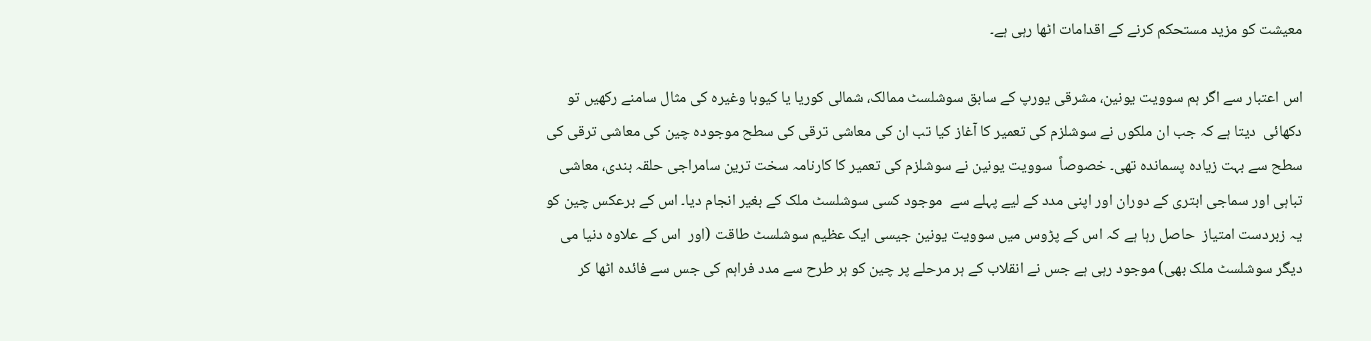معیشت کو مزید مستحکم کرنے کے اقدامات اٹھا رہی ہے۔

اس اعتبار سے اگر ہم سوویت یونین، مشرقی یورپ کے سابق سوشلسٹ ممالک، شمالی کوریا یا کیوبا وغیرہ کی مثال سامنے رکھیں تو دکھائی  دیتا ہے کہ جب ان ملکوں نے سوشلزم کی تعمیر کا آغاز کیا تب ان کی معاشی ترقی کی سطح موجودہ چین کی معاشی ترقی کی سطح سے بہت زیادہ پسماندہ تھی۔ خصوصاً  سوویت یونین نے سوشلزم کی تعمیر کا کارنامہ سخت ترین سامراجی حلقہ بندی، معاشی تباہی اور سماجی ابتری کے دوران اور اپنی مدد کے لیے پہلے سے  موجود کسی سوشلسٹ ملک کے بغیر انجام دیا۔ اس کے برعکس چین کو یہ زبردست امتیاز  حاصل رہا ہے کہ اس کے پڑوس میں سوویت یونین جیسی ایک عظیم سوشلسٹ طاقت (اور  اس کے علاوہ دنیا می دیگر سوشلسٹ ملک بھی) موجود رہی ہے جس نے انقلاب کے ہر مرحلے پر چین کو ہر طرح سے مدد فراہم کی جس سے فائدہ اٹھا کر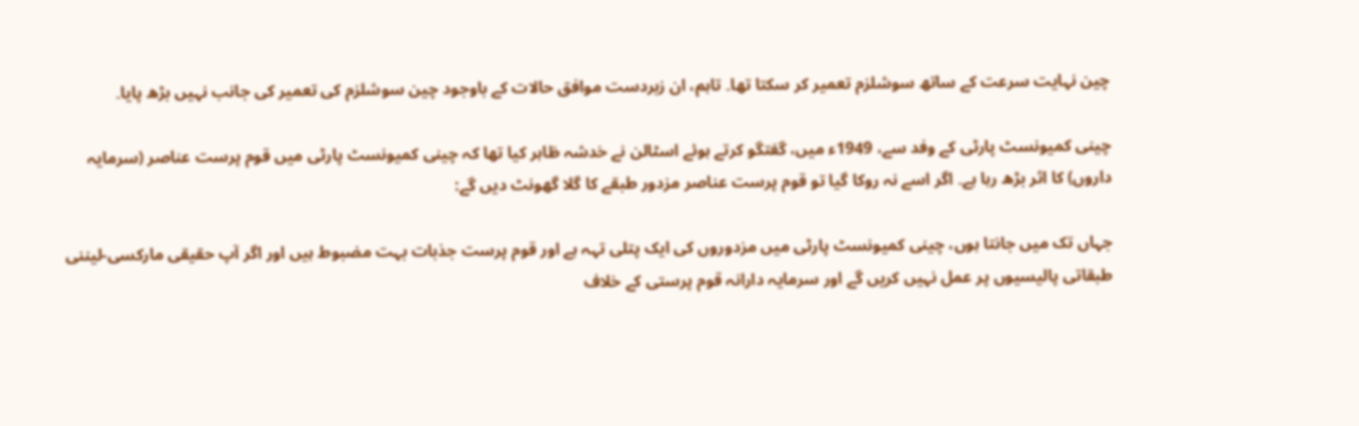چین نہایت سرعت کے ساتھ سوشلزم تعمیر کر سکتا تھا۔ تاہم، ان زبردست موافق حالات کے باوجود چین سوشلزم کی تعمیر کی جانب نہیں بڑھ پایا۔

چینی کمیونسٹ پارٹی کے وفد سے، 1949ء میں، گفتگو کرتے ہوئے اسٹالن نے خدشہ ظاہر کیا تھا کہ چینی کمیونسٹ پارٹی میں قوم پرست عناصر (سرمایہ داروں) کا اثر بڑھ رہا ہے۔ اگر اسے نہ روکا گیا تو قوم پرست عناصر مزدور طبقے کا گلا گھونٹ دیں گے:

جہاں تک میں جانتا ہوں، چینی کمیونسٹ پارٹی میں مزدوروں کی ایک پتلی تہہ ہے اور قوم پرست جذبات بہت مضبوط ہیں اور اگر آپ حقیقی مارکسی-لیننی طبقاتی پالیسیوں پر عمل نہیں کریں گے اور سرمایہ دارانہ قوم پرستی کے خلاف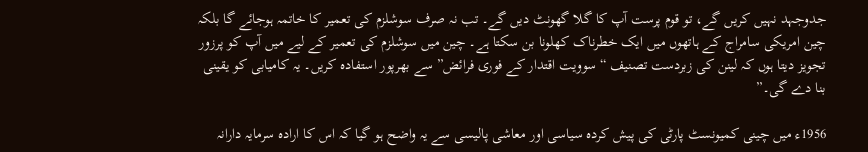جدوجہد نہیں کریں گے، تو قوم پرست آپ کا گلا گھونٹ دیں گے۔ تب نہ صرف سوشلزم کی تعمیر کا خاتمہ ہوجائے گا بلکہ چین امریکی سامراج کے ہاتھوں میں ایک خطرناک کھلونا بن سکتا ہے۔ چین میں سوشلزم کی تعمیر کے لیے میں آپ کو پرزور تجویز دیتا ہوں کہ لینن کی زبردست تصنیف “سوویت اقتدار کے فوری فرائض” سے بھرپور استفادہ کریں۔ یہ کامیابی کو یقینی بنا دے گی۔”

1956ء میں چینی کمیونسٹ پارٹی کی پیش کردہ سیاسی اور معاشی پالیسی سے یہ واضح ہو گیا کہ اس کا ارادہ سرمایہ دارانہ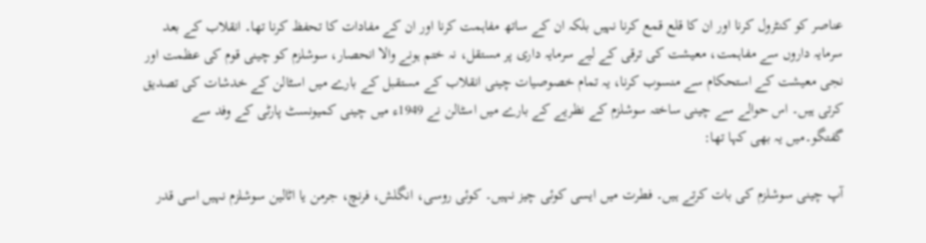عناصر کو کنٹرول کرنا اور ان کا قلع قمع کرنا نہیں بلکہ ان کے ساتھ مفاہمت کرنا اور ان کے مفادات کا تحفظ کرنا تھا۔ انقلاب کے بعد سرمایہ داروں سے مفاہمت، معیشت کی ترقی کے لیے سرمایہ داری پر مستقل، نہ ختم ہونے والا انحصار، سوشلزم کو چینی قوم کی عظمت اور نجی معیشت کے استحکام سے منسوب کرنا، یہ تمام خصوصیات چینی انقلاب کے مستقبل کے بارے میں اسٹالن کے خدشات کی تصدیق کرتی ہیں۔ اس حوالے سے چینی ساختہ سوشلزم کے نظریے کے بارے میں اسٹالن نے 1949ء میں چینی کمیونسٹ پارٹی کے وفد سے گفتگو۔میں یہ بھی کہا تھا:

آپ چینی سوشلزم کی بات کرتے ہیں۔ فطرت میں ایسی کوئی چیز نہیں۔ کوئی روسی، انگلش، فرنچ، جرمن یا اٹالین سوشلزم نہیں اسی قدر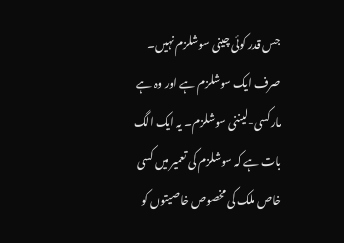جس قدر کوئی چینی سوشلزم نہیں۔ صرف ایک سوشلزم ہے اور وہ ہے مارکسی-لیننی سوشلزم۔ یہ ایک الگ بات ہے کہ سوشلزم کی تعمیر میں کسی خاص ملک کی مخصوص خاصیتوں کو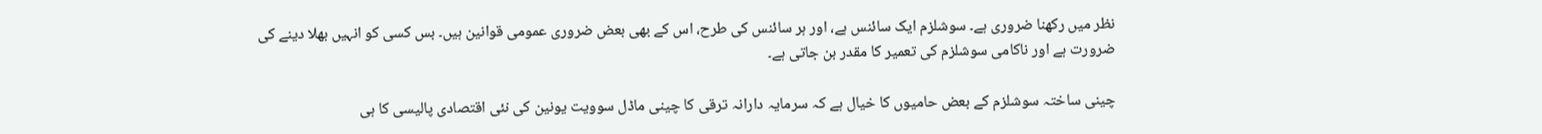نظر میں رکھنا ضروری ہے۔ سوشلزم ایک سائنس ہے، اور ہر سائنس کی طرح، اس کے بھی بعض ضروری عمومی قوانین ہیں۔ بس کسی کو انہیں بھلا دینے کی ضرورت ہے اور ناکامی سوشلزم کی تعمیر کا مقدر بن جاتی ہے۔

چینی ساختہ سوشلزم کے بعض حامیوں کا خیال ہے کہ سرمایہ دارانہ ترقی کا چینی ماڈل سوویت یونین کی نئی اقتصادی پالیسی کا ہی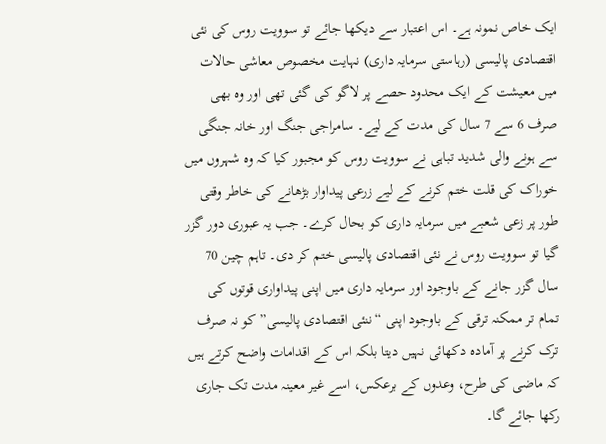ایک خاص نمونہ ہے۔ اس اعتبار سے دیکھا جائے تو سوویت روس کی نئی اقتصادی پالیسی (رہاستی سرمایہ داری) نہایت مخصوص معاشی حالات میں معیشت کے ایک محدود حصے پر لاگو کی گئی تھی اور وہ بھی صرف 6 سے 7 سال کی مدت کے لیے۔ سامراجی جنگ اور خانہ جنگی سے ہونے والی شدید تباہی نے سوویت روس کو مجبور کیا کہ وہ شہروں میں خوراک کی قلت ختم کرنے کے لیے زرعی پیداوار بڑھانے کی خاطر وقتی طور پر زعی شعبے میں سرمایہ داری کو بحال کرے۔ جب یہ عبوری دور گزر گیا تو سوویت روس نے نئی اقتصادی پالیسی ختم کر دی۔ تاہم چین 70 سال گزر جانے کے باوجود اور سرمایہ داری میں اپنی پیداواری قوتوں کی تمام تر ممکنہ ترقی کے باوجود اپنی “ننئی اقتصادی پالیسی” کو نہ صرف ترک کرنے پر آمادہ دکھائی نہیں دیتا بلکہ اس کے اقدامات واضح کرتے ہیں کہ ماضی کی طرح، وعدوں کے برعکس، اسے غیر معینہ مدت تک جاری رکھا جائے گا۔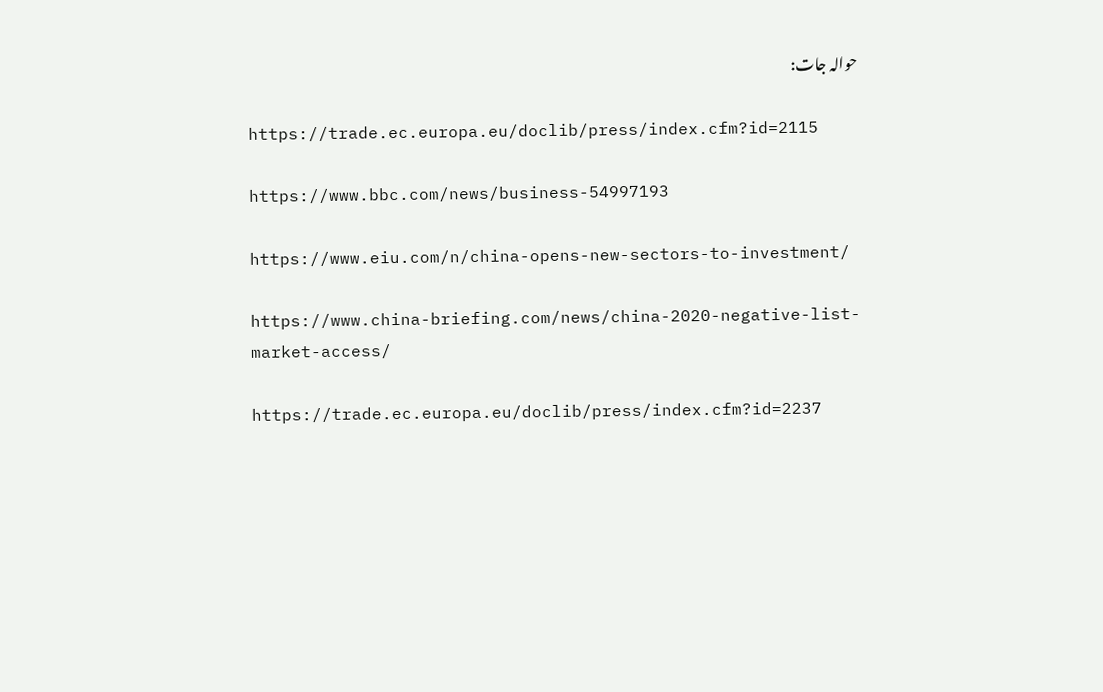حوالہ جات:

https://trade.ec.europa.eu/doclib/press/index.cfm?id=2115

https://www.bbc.com/news/business-54997193

https://www.eiu.com/n/china-opens-new-sectors-to-investment/

https://www.china-briefing.com/news/china-2020-negative-list-market-access/

https://trade.ec.europa.eu/doclib/press/index.cfm?id=2237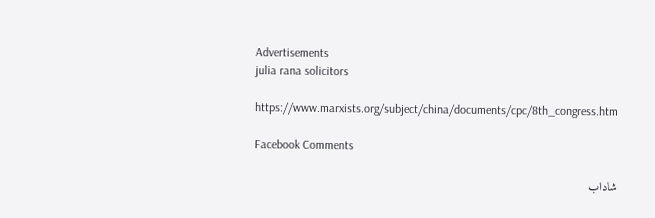Advertisements
julia rana solicitors

https://www.marxists.org/subject/china/documents/cpc/8th_congress.htm

Facebook Comments

شاداب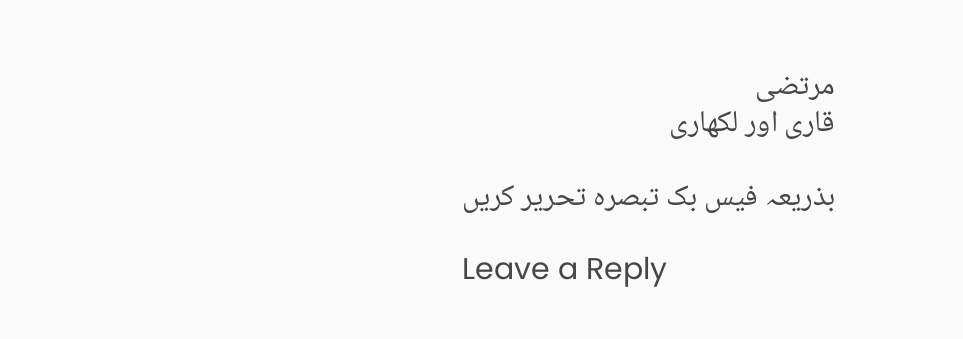مرتضی
قاری اور لکھاری

بذریعہ فیس بک تبصرہ تحریر کریں

Leave a Reply